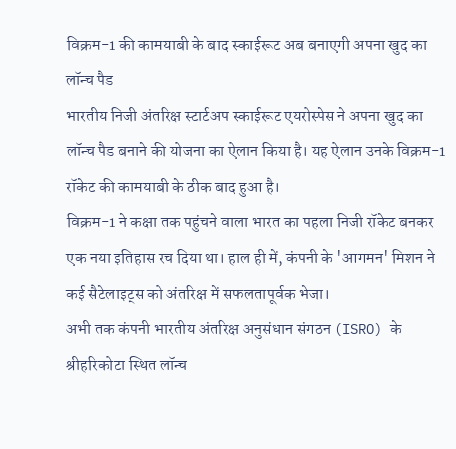विक्रम-1 की कामयाबी के बाद स्काईरूट अब बनाएगी अपना खुद का लॉन्च पैड
भारतीय निजी अंतरिक्ष स्टार्टअप स्काईरूट एयरोस्पेस ने अपना खुद का लॉन्च पैड बनाने की योजना का ऐलान किया है। यह ऐलान उनके विक्रम-1 रॉकेट की कामयाबी के ठीक बाद हुआ है।
विक्रम-1 ने कक्षा तक पहुंचने वाला भारत का पहला निजी रॉकेट बनकर एक नया इतिहास रच दिया था। हाल ही में, कंपनी के 'आगमन' मिशन ने कई सैटेलाइट्स को अंतरिक्ष में सफलतापूर्वक भेजा।
अभी तक कंपनी भारतीय अंतरिक्ष अनुसंधान संगठन (ISRO) के श्रीहरिकोटा स्थित लॉन्च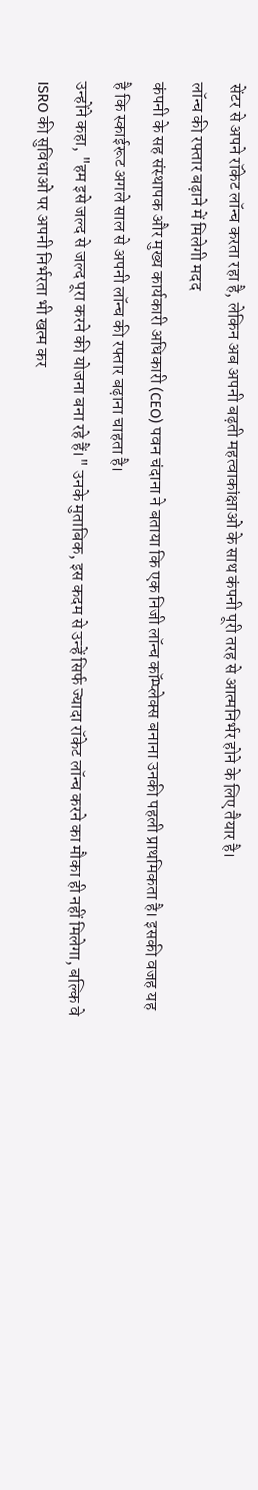सेंटर से अपने रॉकेट लॉन्च करता रहा है, लेकिन अब अपनी बढ़ती महत्वाकांक्षाओं के साथ कंपनी पूरी तरह से आत्मनिर्भर होने के लिए तैयार है।
लॉन्च की रफ्तार बढ़ाने में मिलेगी मदद
कंपनी के सह संस्थापक और मुख्य कार्यकारी अधिकारी (CEO) पवन चंदाना ने बताया कि एक निजी लॉन्च कॉम्प्लेक्स बनाना उनकी पहली प्राथमिकता है। इसकी वजह यह है कि स्काईरूट अगले साल से अपनी लॉन्च की रफ्तार बढ़ाना चाहता है।
उन्होंने कहा, "हम इसे जल्द से जल्द पूरा करने की योजना बना रहे हैं।" उनके मुताबिक, इस कदम से उन्हें सिर्फ ज्यादा रॉकेट लॉन्च करने का मौका ही नहीं मिलेगा, बल्कि वे ISRO की सुविधाओं पर अपनी निर्भरता भी खत्म कर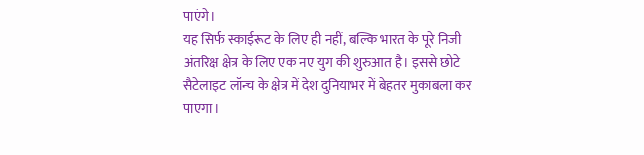पाएंगे।
यह सिर्फ स्काईरूट के लिए ही नहीं, बल्कि भारत के पूरे निजी अंतरिक्ष क्षेत्र के लिए एक नए युग की शुरुआत है। इससे छोटे सैटेलाइट लॉन्च के क्षेत्र में देश दुनियाभर में बेहतर मुकाबला कर पाएगा।